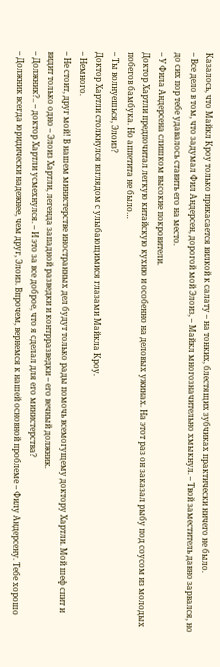Казалось, что Майкл Кроу только прикасается вилкой к салату – на тонких, блестящих зубчиках практически ничего не было.
– Все дело в том, что задумал Фил Андерсен, дорогой мой Элоиз, – Майкл многозначительно хмыкнул. – Твой заместитель давно зарвался, но до сих пор тебе удавалось ставить его на место.
– У Фила Андерсена слишком высокие покровители.
Доктор Хартли предпочитал легкую китайскую кухню и особенно на деловых ужинах. На этот раз он заказал рыбу под соусом из молодых побегов бамбука. Но аппетита не было…
– Ты волнуешься, Элоиз?
Доктор Хартли столкнулся взглядом с улыбающимися глазами Майкла Кроу.
– Немного.
– Не стоит, друг мой! В нашем министерстве иностранных дел будут только рады помочь всемогущему доктору Хартли. Мой шеф спит и видит только одно – Элоиз Хартли, легенда западной разведки и контрразведки – его вечный должник.
– Должник?.. – доктор Хартли усмехнулся. – И это за все доброе, что я сделал для его министерства?
– Должник всегда юридически надежнее, чем друг, Элоиз. Впрочем, вернемся к нашей основной проблеме – Филу Андерсену. Тебе хорошо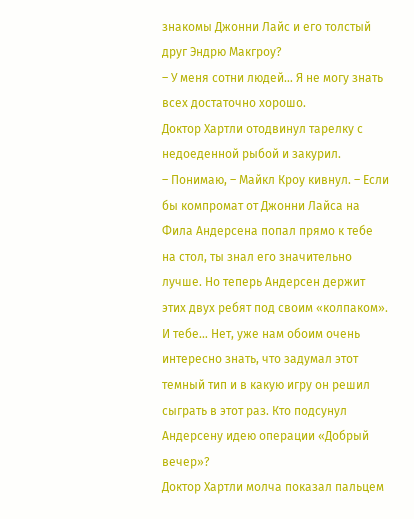знакомы Джонни Лайс и его толстый друг Эндрю Макгроу?
– У меня сотни людей… Я не могу знать всех достаточно хорошо.
Доктор Хартли отодвинул тарелку с недоеденной рыбой и закурил.
– Понимаю, – Майкл Кроу кивнул. – Если бы компромат от Джонни Лайса на Фила Андерсена попал прямо к тебе на стол, ты знал его значительно лучше. Но теперь Андерсен держит этих двух ребят под своим «колпаком». И тебе… Нет, уже нам обоим очень интересно знать, что задумал этот темный тип и в какую игру он решил сыграть в этот раз. Кто подсунул Андерсену идею операции «Добрый вечер»?
Доктор Хартли молча показал пальцем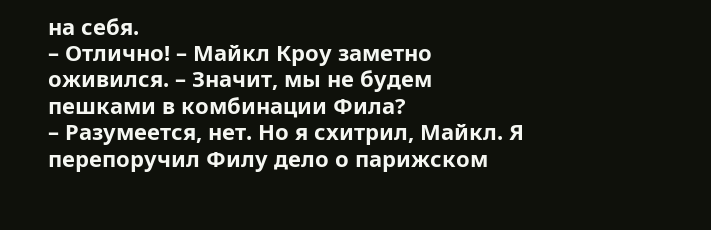на себя.
– Отлично! – Майкл Кроу заметно оживился. – Значит, мы не будем пешками в комбинации Фила?
– Разумеется, нет. Но я схитрил, Майкл. Я перепоручил Филу дело о парижском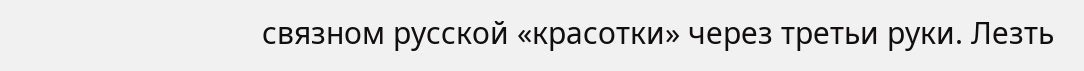связном русской «красотки» через третьи руки. Лезть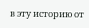в эту историю от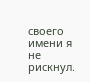своего имени я не рискнул.